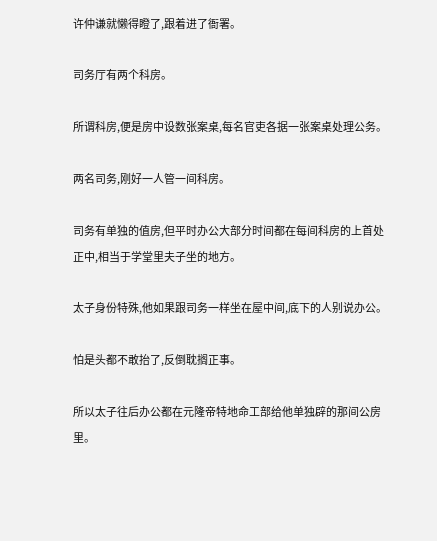许仲谦就懒得瞪了,跟着进了衙署。

司务厅有两个科房。

所谓科房,便是房中设数张案桌,每名官吏各据一张案桌处理公务。

两名司务,刚好一人管一间科房。

司务有单独的值房,但平时办公大部分时间都在每间科房的上首处正中,相当于学堂里夫子坐的地方。

太子身份特殊,他如果跟司务一样坐在屋中间,底下的人别说办公。

怕是头都不敢抬了,反倒耽搁正事。

所以太子往后办公都在元隆帝特地命工部给他单独辟的那间公房里。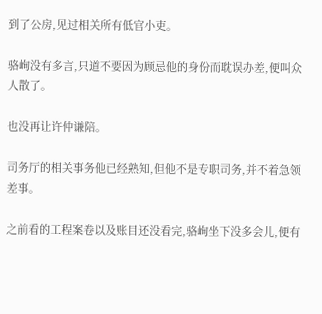到了公房,见过相关所有低官小吏。

骆峋没有多言,只道不要因为顾忌他的身份而耽误办差,便叫众人散了。

也没再让许仲谦陪。

司务厅的相关事务他已经熟知,但他不是专职司务,并不着急领差事。

之前看的工程案卷以及账目还没看完,骆峋坐下没多会儿,便有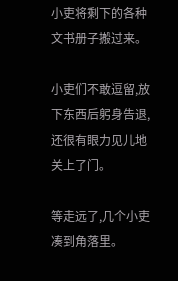小吏将剩下的各种文书册子搬过来。

小吏们不敢逗留,放下东西后躬身告退,还很有眼力见儿地关上了门。

等走远了,几个小吏凑到角落里。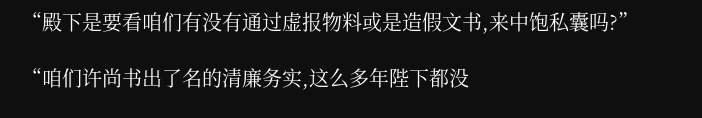“殿下是要看咱们有没有通过虚报物料或是造假文书,来中饱私囊吗?”

“咱们许尚书出了名的清廉务实,这么多年陛下都没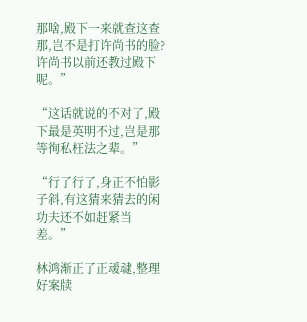那啥,殿下一来就查这查那,岂不是打许尚书的脸?许尚书以前还教过殿下呢。”

“这话就说的不对了,殿下最是英明不过,岂是那等徇私枉法之辈。”

“行了行了,身正不怕影子斜,有这猜来猜去的闲功夫还不如赶紧当差。”

林鸿渐正了正叆叇,整理好案牍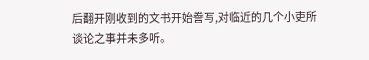后翻开刚收到的文书开始誊写,对临近的几个小吏所谈论之事并未多听。